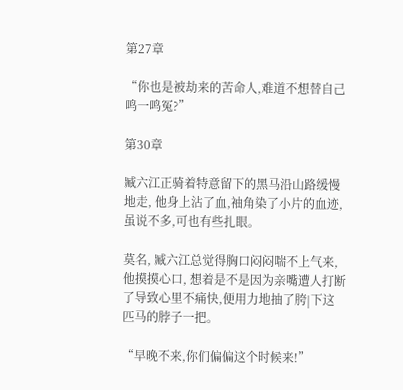第27章

“你也是被劫来的苦命人,难道不想替自己鸣一鸣冤?”

第30章

臧六江正骑着特意留下的黑马沿山路缓慢地走, 他身上沾了血,袖角染了小片的血迹,虽说不多,可也有些扎眼。

莫名, 臧六江总觉得胸口闷闷喘不上气来, 他摸摸心口, 想着是不是因为亲嘴遭人打断了导致心里不痛快,便用力地抽了胯|下这匹马的脖子一把。

“早晚不来,你们偏偏这个时候来!”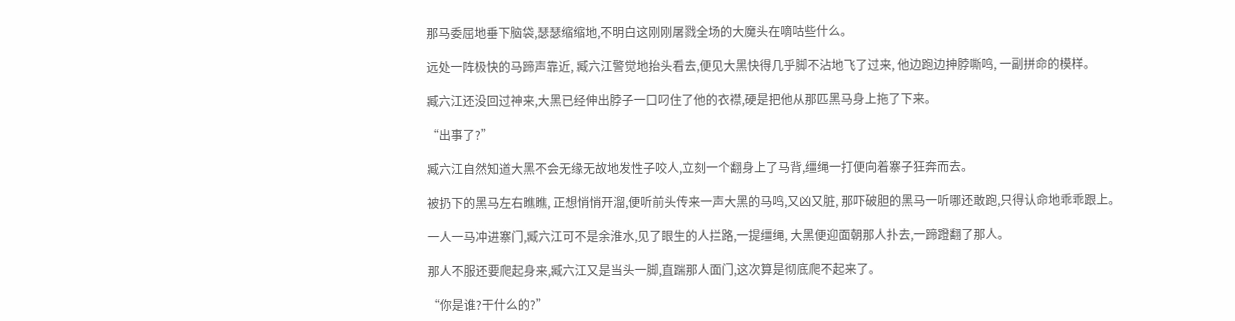那马委屈地垂下脑袋,瑟瑟缩缩地,不明白这刚刚屠戮全场的大魔头在嘀咕些什么。

远处一阵极快的马蹄声靠近, 臧六江警觉地抬头看去,便见大黑快得几乎脚不沾地飞了过来, 他边跑边抻脖嘶鸣, 一副拼命的模样。

臧六江还没回过神来,大黑已经伸出脖子一口叼住了他的衣襟,硬是把他从那匹黑马身上拖了下来。

“出事了?”

臧六江自然知道大黑不会无缘无故地发性子咬人,立刻一个翻身上了马背,缰绳一打便向着寨子狂奔而去。

被扔下的黑马左右瞧瞧, 正想悄悄开溜,便听前头传来一声大黑的马鸣,又凶又脏, 那吓破胆的黑马一听哪还敢跑,只得认命地乖乖跟上。

一人一马冲进寨门,臧六江可不是余淮水,见了眼生的人拦路,一提缰绳, 大黑便迎面朝那人扑去,一蹄蹬翻了那人。

那人不服还要爬起身来,臧六江又是当头一脚,直踹那人面门,这次算是彻底爬不起来了。

“你是谁?干什么的?”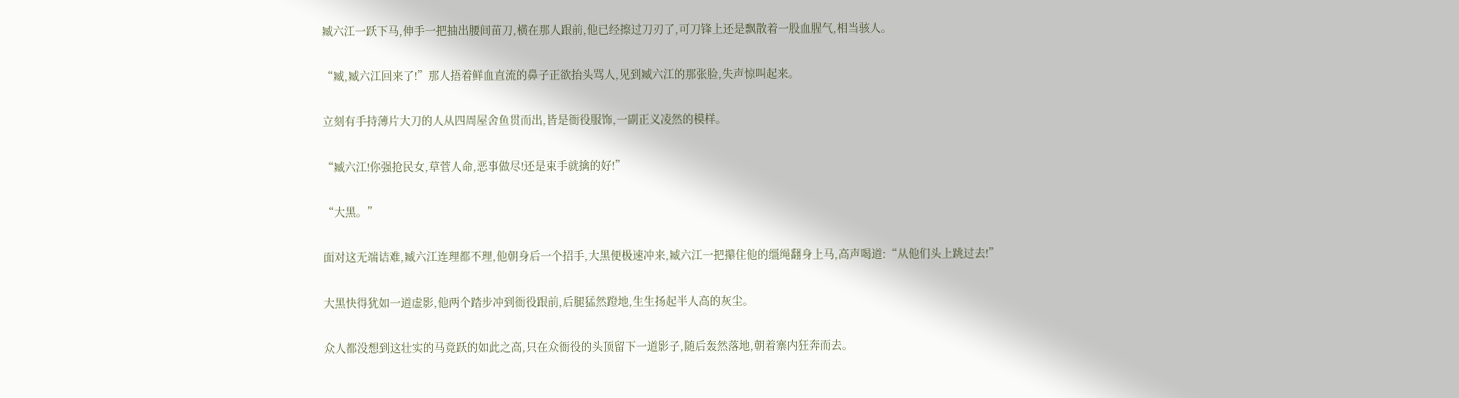臧六江一跃下马,伸手一把抽出腰间苗刀,横在那人跟前,他已经擦过刀刃了,可刀锋上还是飘散着一股血腥气,相当骇人。

“臧,臧六江回来了!”那人捂着鲜血直流的鼻子正欲抬头骂人,见到臧六江的那张脸,失声惊叫起来。

立刻有手持薄片大刀的人从四周屋舍鱼贯而出,皆是衙役服饰,一副正义凌然的模样。

“臧六江!你强抢民女,草菅人命,恶事做尽!还是束手就擒的好!”

“大黑。”

面对这无端诘难,臧六江连理都不理,他朝身后一个招手,大黑便极速冲来,臧六江一把攥住他的缰绳翻身上马,高声喝道:“从他们头上跳过去!”

大黑快得犹如一道虚影,他两个踏步冲到衙役跟前,后腿猛然蹬地,生生扬起半人高的灰尘。

众人都没想到这壮实的马竟跃的如此之高,只在众衙役的头顶留下一道影子,随后轰然落地,朝着寨内狂奔而去。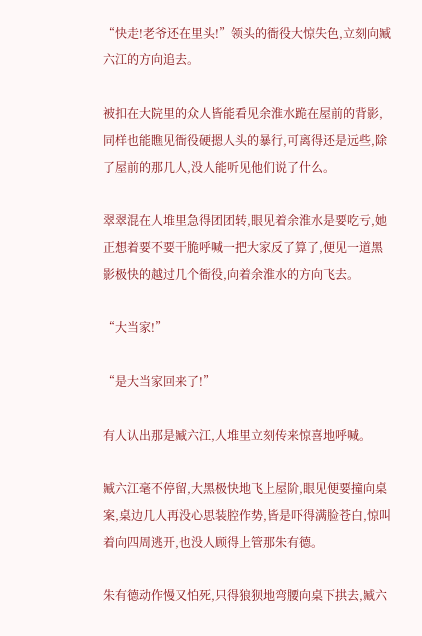“快走!老爷还在里头!”领头的衙役大惊失色,立刻向臧六江的方向追去。

被扣在大院里的众人皆能看见余淮水跪在屋前的背影,同样也能瞧见衙役硬摁人头的暴行,可离得还是远些,除了屋前的那几人,没人能听见他们说了什么。

翠翠混在人堆里急得团团转,眼见着余淮水是要吃亏,她正想着要不要干脆呼喊一把大家反了算了,便见一道黑影极快的越过几个衙役,向着余淮水的方向飞去。

“大当家!”

“是大当家回来了!”

有人认出那是臧六江,人堆里立刻传来惊喜地呼喊。

臧六江毫不停留,大黑极快地飞上屋阶,眼见便要撞向桌案,桌边几人再没心思装腔作势,皆是吓得满脸苍白,惊叫着向四周逃开,也没人顾得上管那朱有德。

朱有德动作慢又怕死,只得狼狈地弯腰向桌下拱去,臧六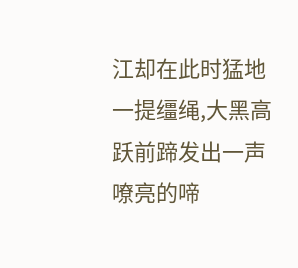江却在此时猛地一提缰绳,大黑高跃前蹄发出一声嘹亮的啼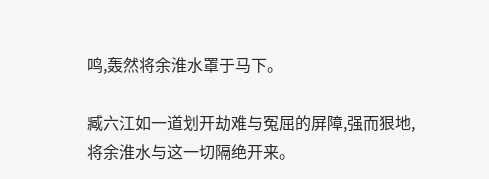鸣,轰然将余淮水罩于马下。

臧六江如一道划开劫难与冤屈的屏障,强而狠地,将余淮水与这一切隔绝开来。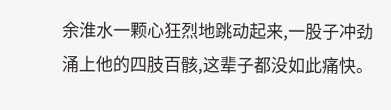余淮水一颗心狂烈地跳动起来,一股子冲劲涌上他的四肢百骸,这辈子都没如此痛快。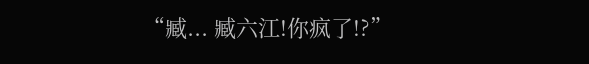“臧... 臧六江!你疯了!?”